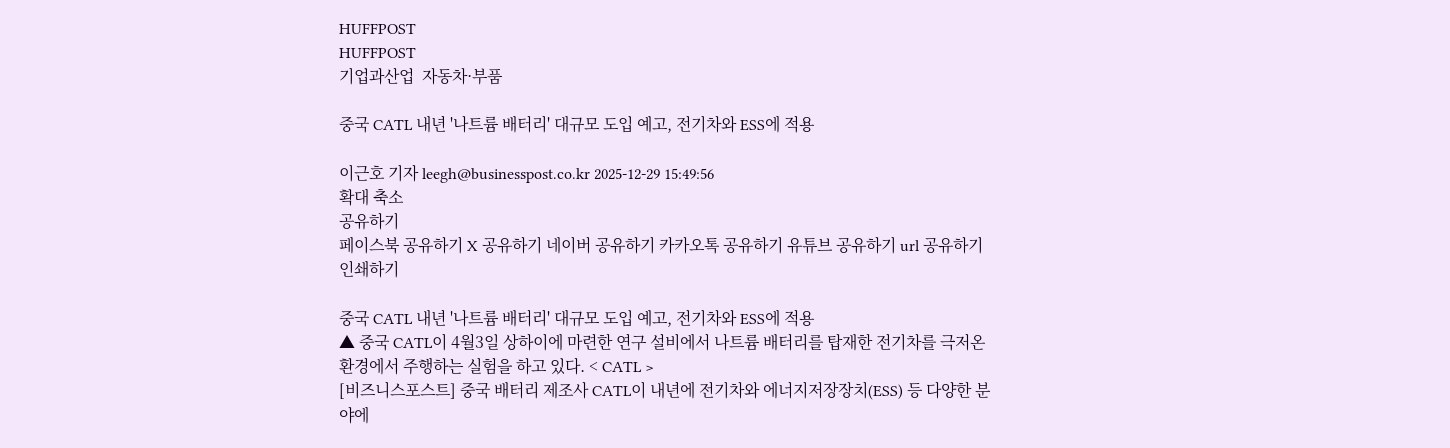HUFFPOST
HUFFPOST
기업과산업  자동차·부품

중국 CATL 내년 '나트륨 배터리' 대규모 도입 예고, 전기차와 ESS에 적용

이근호 기자 leegh@businesspost.co.kr 2025-12-29 15:49:56
확대 축소
공유하기
페이스북 공유하기 X 공유하기 네이버 공유하기 카카오톡 공유하기 유튜브 공유하기 url 공유하기 인쇄하기

중국 CATL 내년 '나트륨 배터리' 대규모 도입 예고, 전기차와 ESS에 적용
▲ 중국 CATL이 4월3일 상하이에 마련한 연구 설비에서 나트륨 배터리를 탑재한 전기차를 극저온 환경에서 주행하는 실험을 하고 있다. < CATL >
[비즈니스포스트] 중국 배터리 제조사 CATL이 내년에 전기차와 에너지저장장치(ESS) 등 다양한 분야에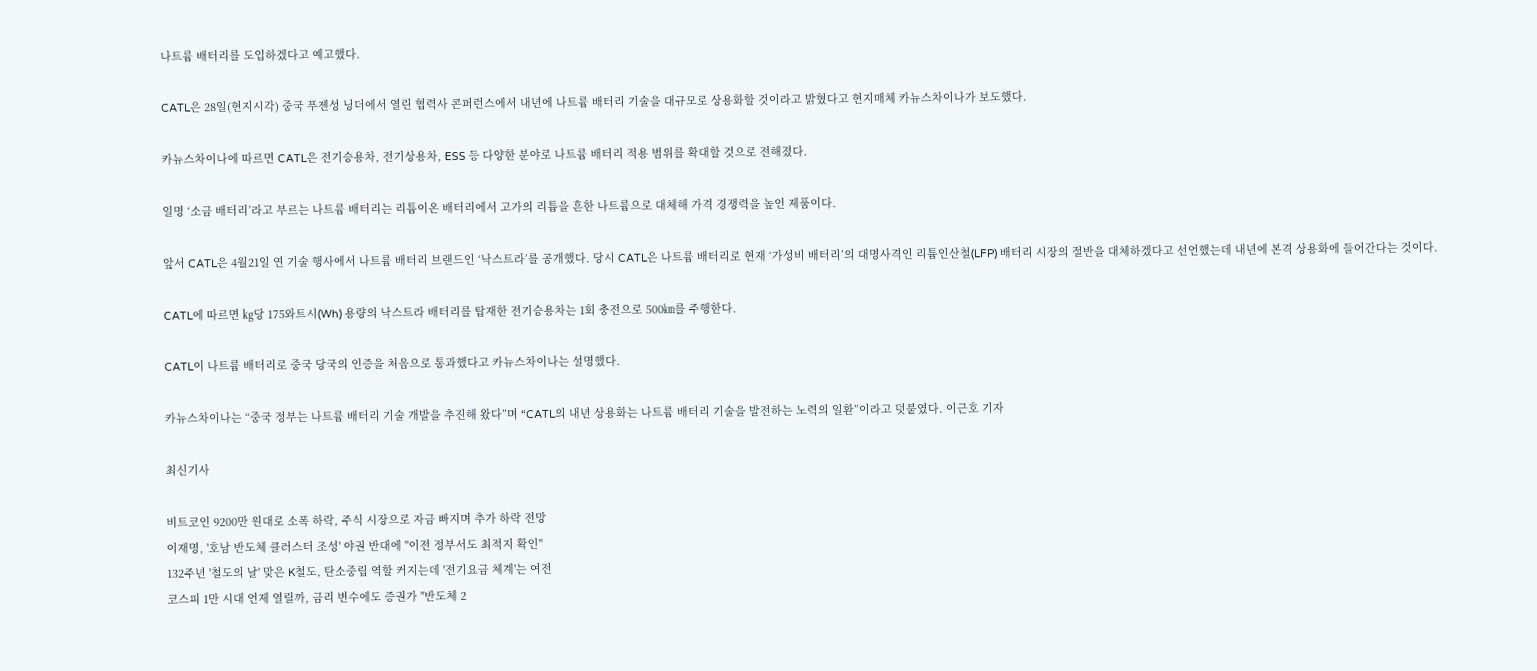나트륨 배터리를 도입하겠다고 예고했다.

CATL은 28일(현지시각) 중국 푸젠성 닝더에서 열린 협력사 콘퍼런스에서 내년에 나트륨 배터리 기술을 대규모로 상용화할 것이라고 밝혔다고 현지매체 카뉴스차이나가 보도했다.

카뉴스차이나에 따르면 CATL은 전기승용차, 전기상용차, ESS 등 다양한 분야로 나트륨 배터리 적용 범위를 확대할 것으로 전해졌다.

일명 ‘소금 배터리’라고 부르는 나트륨 배터리는 리튬이온 배터리에서 고가의 리튬을 흔한 나트륨으로 대체해 가격 경쟁력을 높인 제품이다.

앞서 CATL은 4월21일 연 기술 행사에서 나트륨 배터리 브랜드인 ‘낙스트라’를 공개했다. 당시 CATL은 나트륨 배터리로 현재 ‘가성비 배터리’의 대명사격인 리튬인산철(LFP) 배터리 시장의 절반을 대체하겠다고 선언했는데 내년에 본격 상용화에 들어간다는 것이다.

CATL에 따르면 ㎏당 175와트시(Wh) 용량의 낙스트라 배터리를 탑재한 전기승용차는 1회 충전으로 500㎞를 주행한다.

CATL이 나트륨 배터리로 중국 당국의 인증을 처음으로 통과했다고 카뉴스차이나는 설명했다.

카뉴스차이나는 “중국 정부는 나트륨 배터리 기술 개발을 추진해 왔다”며 “CATL의 내년 상용화는 나트륨 배터리 기술을 발전하는 노력의 일환”이라고 덧붙였다. 이근호 기자

최신기사

비트코인 9200만 원대로 소폭 하락, 주식 시장으로 자금 빠지며 추가 하락 전망
이재명, '호남 반도체 클러스터 조성' 야권 반대에 "이전 정부서도 최적지 확인"
132주년 '철도의 날' 맞은 K철도, 탄소중립 역할 커지는데 '전기요금 체계'는 여전
코스피 1만 시대 언제 열릴까, 금리 변수에도 증권가 "반도체 2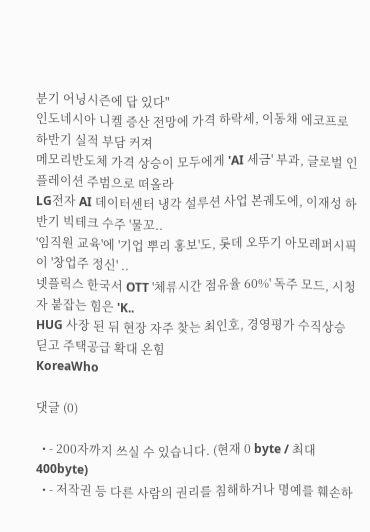분기 어닝시즌에 답 있다"
인도네시아 니켈 증산 전망에 가격 하락세, 이동채 에코프로 하반기 실적 부담 커져
메모리반도체 가격 상승이 모두에게 'AI 세금' 부과, 글로벌 인플레이션 주범으로 떠올라
LG전자 AI 데이터센터 냉각 설루션 사업 본궤도에, 이재성 하반기 빅테크 수주 '물꼬..
'임직원 교육'에 '기업 뿌리 홍보'도, 롯데 오뚜기 아모레퍼시픽이 '창업주 정신' ..
넷플릭스 한국서 OTT '체류시간 점유율 60%' 독주 모드, 시청자 붙잡는 힘은 'K..
HUG 사장 된 뒤 현장 자주 찾는 최인호, 경영평가 수직상승 딛고 주택공급 확대 온힘
KoreaWho

댓글 (0)

  • - 200자까지 쓰실 수 있습니다. (현재 0 byte / 최대 400byte)
  • - 저작권 등 다른 사람의 권리를 침해하거나 명예를 훼손하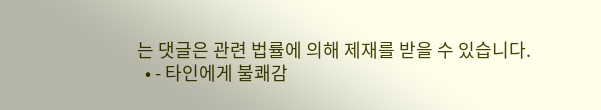는 댓글은 관련 법률에 의해 제재를 받을 수 있습니다.
  • - 타인에게 불쾌감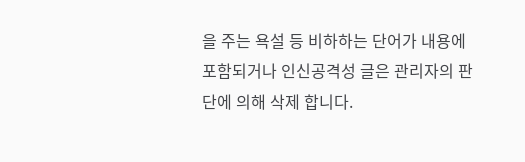을 주는 욕설 등 비하하는 단어가 내용에 포함되거나 인신공격성 글은 관리자의 판단에 의해 삭제 합니다.